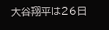大谷翔平は26日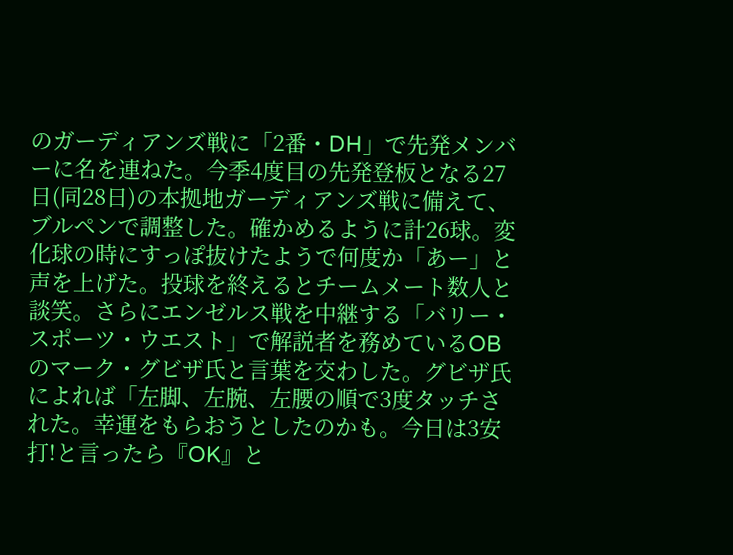のガーディアンズ戦に「2番・DH」で先発メンバーに名を連ねた。今季4度目の先発登板となる27日(同28日)の本拠地ガーディアンズ戦に備えて、ブルペンで調整した。確かめるように計26球。変化球の時にすっぽ抜けたようで何度か「あー」と声を上げた。投球を終えるとチームメート数人と談笑。さらにエンゼルス戦を中継する「バリー・スポーツ・ウエスト」で解説者を務めているOBのマーク・グビザ氏と言葉を交わした。グビザ氏によれば「左脚、左腕、左腰の順で3度タッチされた。幸運をもらおうとしたのかも。今日は3安打!と言ったら『OK』と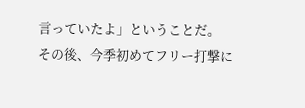言っていたよ」ということだ。
その後、今季初めてフリー打撃に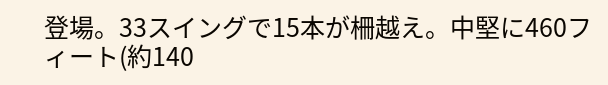登場。33スイングで15本が柵越え。中堅に460フィート(約140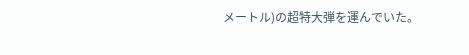メートル)の超特大弾を運んでいた。